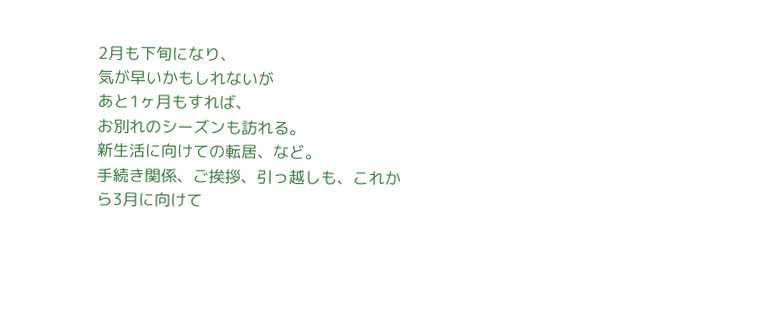2月も下旬になり、
気が早いかもしれないが
あと1ヶ月もすれば、
お別れのシーズンも訪れる。
新生活に向けての転居、など。
手続き関係、ご挨拶、引っ越しも、これから3月に向けて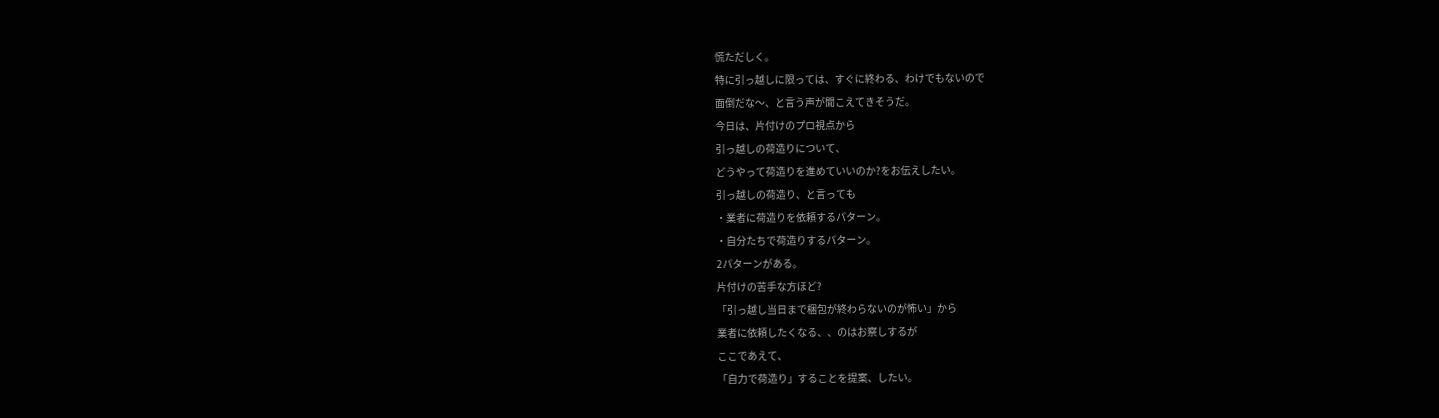慌ただしく。
特に引っ越しに限っては、すぐに終わる、わけでもないので
面倒だな〜、と言う声が聞こえてきそうだ。
今日は、片付けのプロ視点から
引っ越しの荷造りについて、
どうやって荷造りを進めていいのか?をお伝えしたい。
引っ越しの荷造り、と言っても
・業者に荷造りを依頼するパターン。
・自分たちで荷造りするパターン。
2パターンがある。
片付けの苦手な方ほど?
「引っ越し当日まで梱包が終わらないのが怖い」から
業者に依頼したくなる、、のはお察しするが
ここであえて、
「自力で荷造り」することを提案、したい。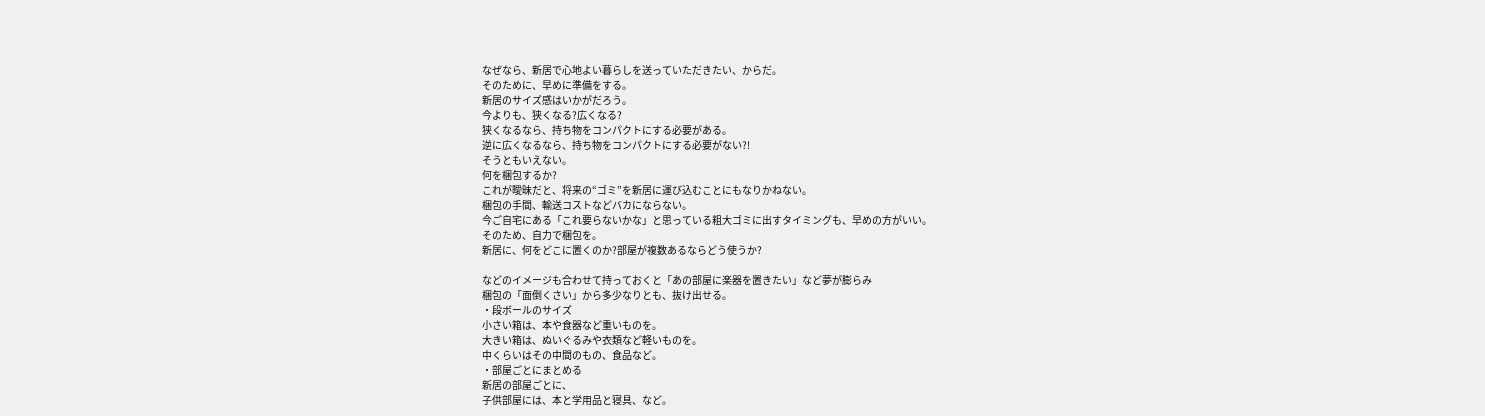なぜなら、新居で心地よい暮らしを送っていただきたい、からだ。
そのために、早めに準備をする。
新居のサイズ感はいかがだろう。
今よりも、狭くなる?広くなる?
狭くなるなら、持ち物をコンパクトにする必要がある。
逆に広くなるなら、持ち物をコンパクトにする必要がない?!
そうともいえない。
何を梱包するか?
これが曖昧だと、将来の“ゴミ”を新居に運び込むことにもなりかねない。
梱包の手間、輸送コストなどバカにならない。
今ご自宅にある「これ要らないかな」と思っている粗大ゴミに出すタイミングも、早めの方がいい。
そのため、自力で梱包を。
新居に、何をどこに置くのか?部屋が複数あるならどう使うか?

などのイメージも合わせて持っておくと「あの部屋に楽器を置きたい」など夢が膨らみ
梱包の「面倒くさい」から多少なりとも、抜け出せる。
・段ボールのサイズ
小さい箱は、本や食器など重いものを。
大きい箱は、ぬいぐるみや衣類など軽いものを。
中くらいはその中間のもの、食品など。
・部屋ごとにまとめる
新居の部屋ごとに、
子供部屋には、本と学用品と寝具、など。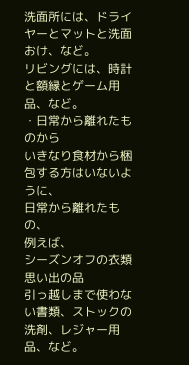洗面所には、ドライヤーとマットと洗面おけ、など。
リビングには、時計と額縁とゲーム用品、など。
・日常から離れたものから
いきなり食材から梱包する方はいないように、
日常から離れたもの、
例えば、
シーズンオフの衣類
思い出の品
引っ越しまで使わない書類、ストックの洗剤、レジャー用品、など。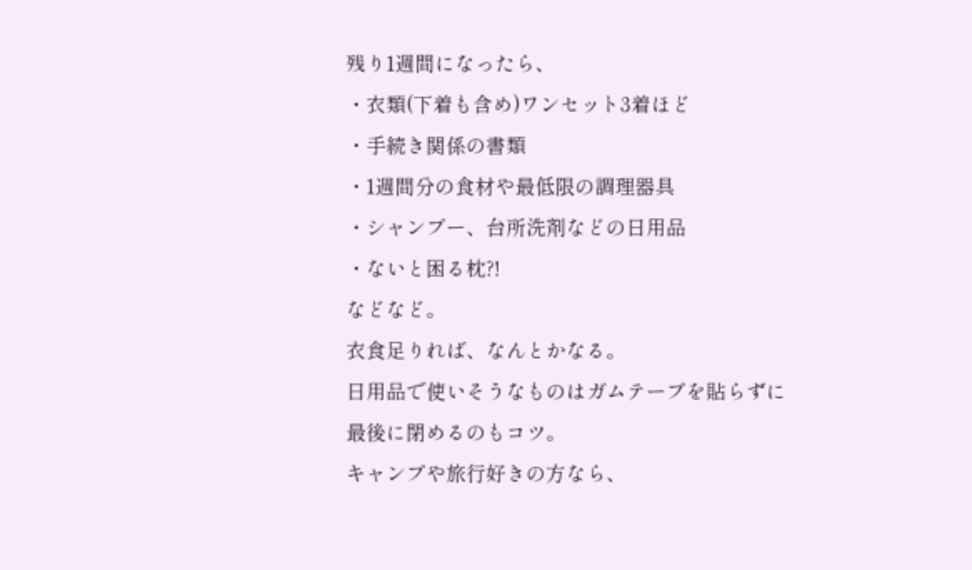残り1週間になったら、
・衣類(下着も含め)ワンセット3着ほど
・手続き関係の書類
・1週間分の食材や最低限の調理器具
・シャンプー、台所洗剤などの日用品
・ないと困る枕?!
などなど。
衣食足りれば、なんとかなる。
日用品で使いそうなものはガムテープを貼らずに
最後に閉めるのもコツ。
キャンプや旅行好きの方なら、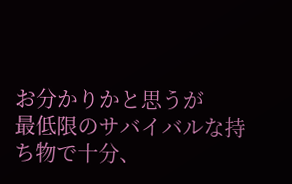お分かりかと思うが
最低限のサバイバルな持ち物で十分、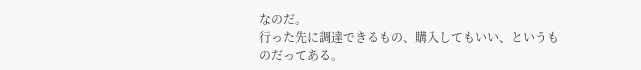なのだ。
行った先に調達できるもの、購入してもいい、というものだってある。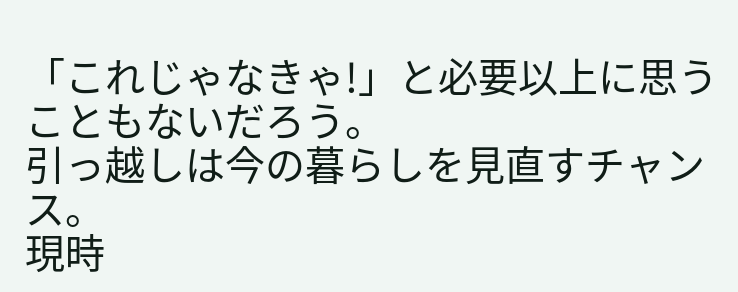「これじゃなきゃ!」と必要以上に思うこともないだろう。
引っ越しは今の暮らしを見直すチャンス。
現時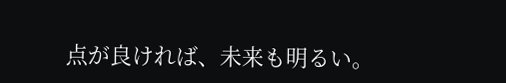点が良ければ、未来も明るい。